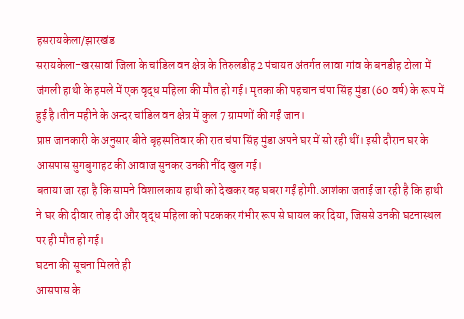हसरायकेला/झारखंड
सरायकेला-खरसावां जिला के चांडिल वन क्षेत्र के तिरुलडीह2 पंचायत अंतर्गत लावा गांव के बनडीह टोला में जंगली हाथी के हमले में एक वृद्ध महिला की मौत हो गई। मृतका की पहचान चंपा सिंह मुंडा (60 वर्ष) के रूप में हुई है।तीन महीने के अन्दर चांडिल वन क्षेत्र में कुल 7 ग्रामणों की गईं जान।
प्राप्त जानकारी के अनुसार बीते बृहस्पतिवार की रात चंपा सिंह मुंडा अपने घर में सो रही थीं। इसी दौरान घर के आसपास सुगबुगाहट की आवाज सुनकर उनकी नींद खुल गई।
बताया जा रहा है कि सामने विशालकाय हाथी को देखकर वह घबरा गईं होगी.आशंका जताई जा रही है कि हाथी ने घर की दीवार तोड़ दी और वृद्ध महिला को पटककर गंभीर रूप से घायल कर दिया, जिससे उनकी घटनास्थल पर ही मौत हो गई।
घटना की सूचना मिलते ही
आसपास के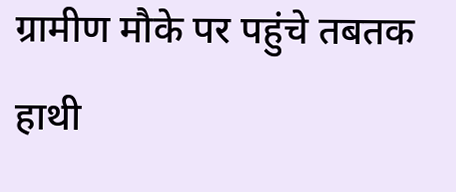ग्रामीण मौके पर पहुंचे तबतक हाथी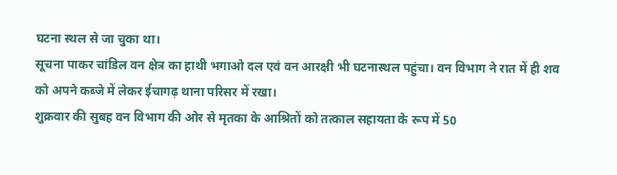घटना स्थल से जा चुका था।
सूचना पाकर चांडिल वन क्षेत्र का हाथी भगाओ दल एवं वन आरक्षी भी घटनास्थल पहुंचा। वन विभाग ने रात में ही शव को अपने कब्जे में लेकर ईचागढ़ थाना परिसर में रखा।
शुक्रवार की सुबह वन विभाग की ओर से मृतका के आश्रितों को तत्काल सहायता के रूप में 50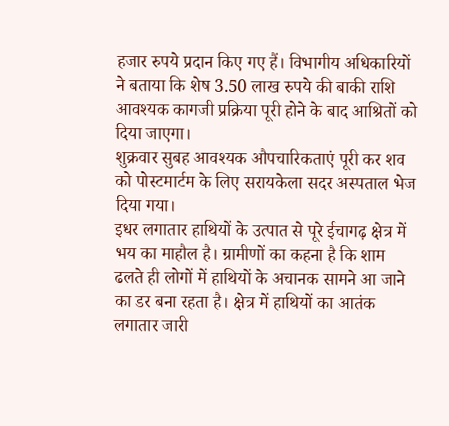हजार रुपये प्रदान किए गए हैं। विभागीय अधिकारियों ने बताया कि शेष 3.50 लाख रुपये की बाकी राशि आवश्यक कागजी प्रक्रिया पूरी होने के बाद आश्रितों को दिया जाएगा।
शुक्रवार सुबह आवश्यक औपचारिकताएं पूरी कर शव को पोस्टमार्टम के लिए सरायकेला सदर अस्पताल भेज दिया गया।
इधर लगातार हाथियों के उत्पात से पूरे ईचागढ़ क्षेत्र में भय का माहौल है। ग्रामीणों का कहना है कि शाम ढलते ही लोगों में हाथियों के अचानक सामने आ जाने का डर बना रहता है। क्षेत्र में हाथियों का आतंक लगातार जारी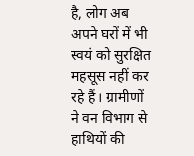है, लोग अब अपने घरों में भी स्वयं को सुरक्षित महसूस नहीं कर रहे हैं। ग्रामीणों ने वन विभाग से हाथियों की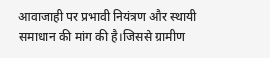आवाजाही पर प्रभावी नियंत्रण और स्थायी समाधान की मांग की है।जिससे ग्रामीण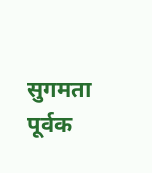सुगमता पूर्वक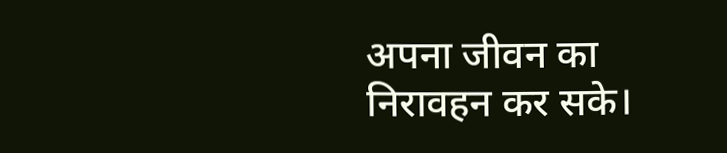अपना जीवन का निरावहन कर सके।